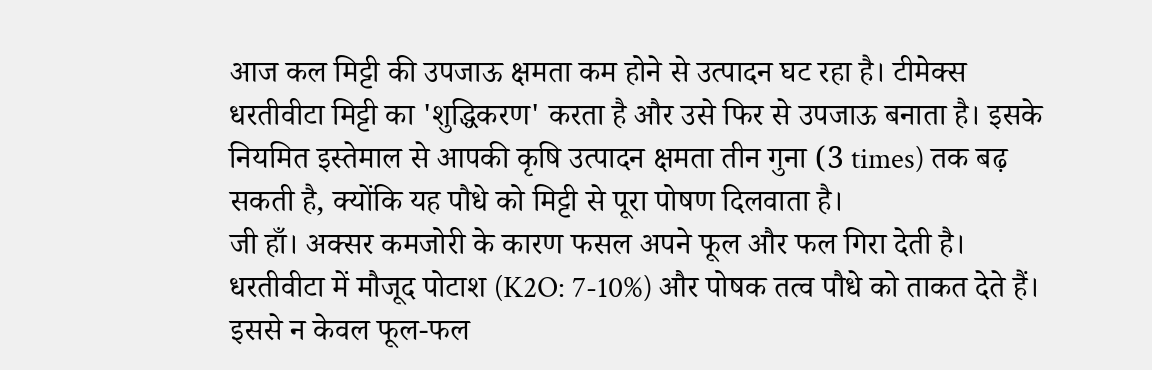आज कल मिट्टी की उपजाऊ क्षमता कम होने से उत्पादन घट रहा है। टीमेक्स धरतीवीटा मिट्टी का 'शुद्धिकरण' करता है और उसे फिर से उपजाऊ बनाता है। इसके नियमित इस्तेमाल से आपकी कृषि उत्पादन क्षमता तीन गुना (3 times) तक बढ़ सकती है, क्योंकि यह पौधे को मिट्टी से पूरा पोषण दिलवाता है।
जी हाँ। अक्सर कमजोरी के कारण फसल अपने फूल और फल गिरा देती है। धरतीवीटा में मौजूद पोटाश (K2O: 7-10%) और पोषक तत्व पौधे को ताकत देते हैं। इससे न केवल फूल-फल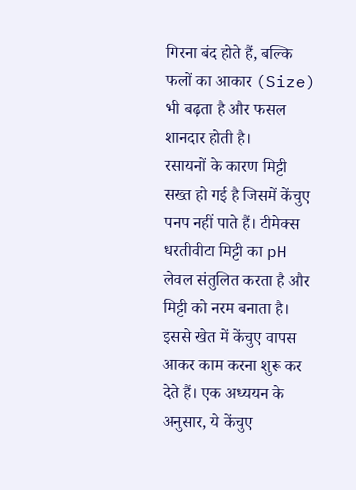गिरना बंद होते हैं, बल्कि फलों का आकार (Size) भी बढ़ता है और फसल शानदार होती है।
रसायनों के कारण मिट्टी सख्त हो गई है जिसमें केंचुए पनप नहीं पाते हैं। टीमेक्स धरतीवीटा मिट्टी का pH लेवल संतुलित करता है और मिट्टी को नरम बनाता है। इससे खेत में केंचुए वापस आकर काम करना शुरू कर देते हैं। एक अध्ययन के अनुसार, ये केंचुए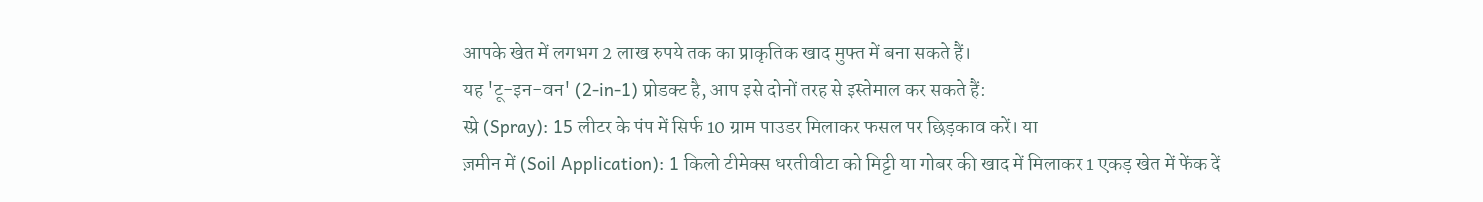आपके खेत में लगभग 2 लाख रुपये तक का प्राकृतिक खाद मुफ्त में बना सकते हैं।
यह 'टू-इन-वन' (2-in-1) प्रोडक्ट है, आप इसे दोनों तरह से इस्तेमाल कर सकते हैं:
स्प्रे (Spray): 15 लीटर के पंप में सिर्फ 10 ग्राम पाउडर मिलाकर फसल पर छिड़काव करें। या
ज़मीन में (Soil Application): 1 किलो टीमेक्स धरतीवीटा को मिट्टी या गोबर की खाद में मिलाकर 1 एकड़ खेत में फेंक दें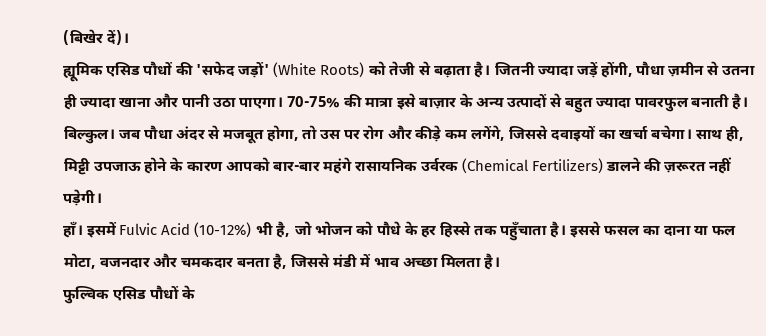(बिखेर दें)।
ह्यूमिक एसिड पौधों की 'सफेद जड़ों' (White Roots) को तेजी से बढ़ाता है। जितनी ज्यादा जड़ें होंगी, पौधा ज़मीन से उतना ही ज्यादा खाना और पानी उठा पाएगा। 70-75% की मात्रा इसे बाज़ार के अन्य उत्पादों से बहुत ज्यादा पावरफुल बनाती है।
बिल्कुल। जब पौधा अंदर से मजबूत होगा, तो उस पर रोग और कीड़े कम लगेंगे, जिससे दवाइयों का खर्चा बचेगा। साथ ही, मिट्टी उपजाऊ होने के कारण आपको बार-बार महंगे रासायनिक उर्वरक (Chemical Fertilizers) डालने की ज़रूरत नहीं पड़ेगी।
हाँ। इसमें Fulvic Acid (10-12%) भी है, जो भोजन को पौधे के हर हिस्से तक पहुँचाता है। इससे फसल का दाना या फल मोटा, वजनदार और चमकदार बनता है, जिससे मंडी में भाव अच्छा मिलता है।
फुल्विक एसिड पौधों के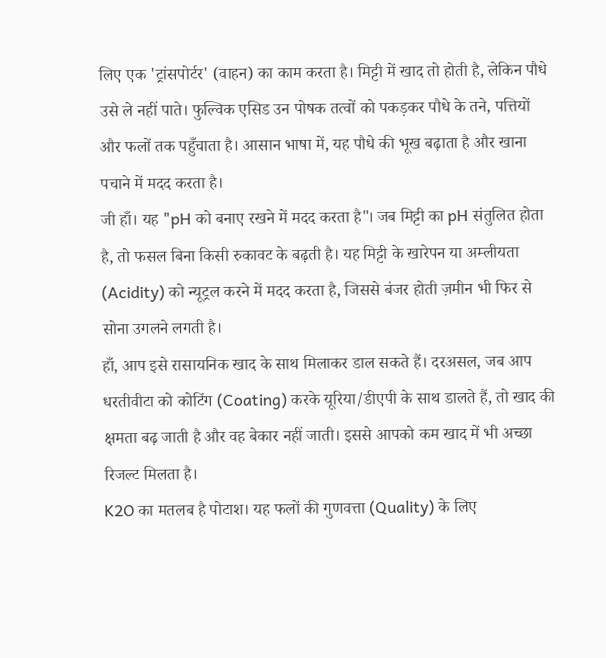लिए एक 'ट्रांसपोर्टर' (वाहन) का काम करता है। मिट्टी में खाद तो होती है, लेकिन पौधे उसे ले नहीं पाते। फुल्विक एसिड उन पोषक तत्वों को पकड़कर पौधे के तने, पत्तियों और फलों तक पहुँचाता है। आसान भाषा में, यह पौधे की भूख बढ़ाता है और खाना पचाने में मदद करता है।
जी हाँ। यह "pH को बनाए रखने में मदद करता है"। जब मिट्टी का pH संतुलित होता है, तो फसल बिना किसी रुकावट के बढ़ती है। यह मिट्टी के खारेपन या अम्लीयता (Acidity) को न्यूट्रल करने में मदद करता है, जिससे बंजर होती ज़मीन भी फिर से सोना उगलने लगती है।
हाँ, आप इसे रासायनिक खाद के साथ मिलाकर डाल सकते हैं। दरअसल, जब आप धरतीवीटा को कोटिंग (Coating) करके यूरिया/डीएपी के साथ डालते हैं, तो खाद की क्षमता बढ़ जाती है और वह बेकार नहीं जाती। इससे आपको कम खाद में भी अच्छा रिजल्ट मिलता है।
K2O का मतलब है पोटाश। यह फलों की गुणवत्ता (Quality) के लिए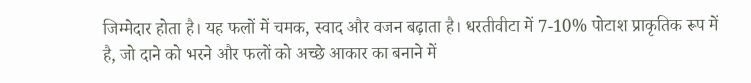जिम्मेदार होता है। यह फलों में चमक, स्वाद और वजन बढ़ाता है। धरतीवीटा में 7-10% पोटाश प्राकृतिक रूप में है, जो दाने को भरने और फलों को अच्छे आकार का बनाने में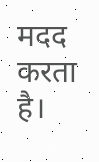मदद करता है।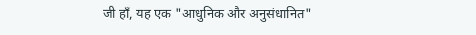जी हाँ, यह एक "आधुनिक और अनुसंधानित"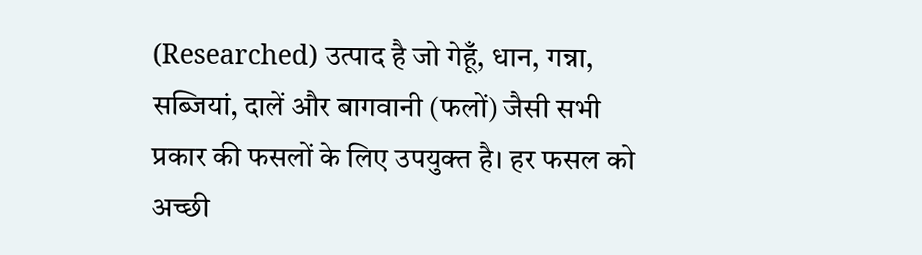(Researched) उत्पाद है जो गेहूँ, धान, गन्ना, सब्जियां, दालें और बागवानी (फलों) जैसी सभी प्रकार की फसलों के लिए उपयुक्त है। हर फसल को अच्छी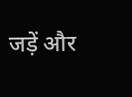जड़ें और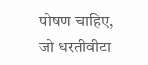पोषण चाहिए, जो धरतीवीटा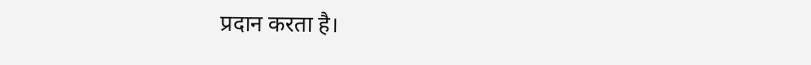प्रदान करता है।